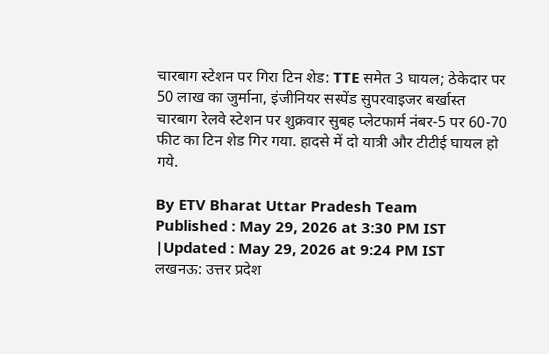चारबाग स्टेशन पर गिरा टिन शेड: TTE समेत 3 घायल; ठेकेदार पर 50 लाख का जुर्माना, इंजीनियर सस्पेंड सुपरवाइजर बर्खास्त
चारबाग रेलवे स्टेशन पर शुक्रवार सुबह प्लेटफार्म नंबर-5 पर 60-70 फीट का टिन शेड गिर गया. हादसे में दो यात्री और टीटीई घायल हो गये.

By ETV Bharat Uttar Pradesh Team
Published : May 29, 2026 at 3:30 PM IST
|Updated : May 29, 2026 at 9:24 PM IST
लखनऊ: उत्तर प्रदेश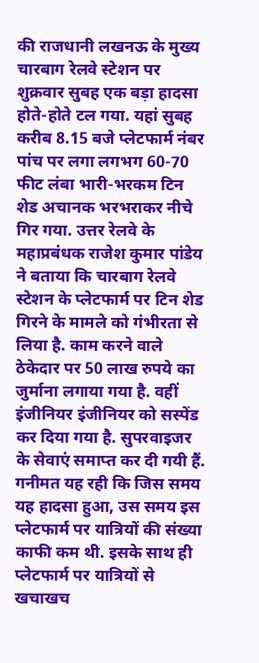की राजधानी लखनऊ के मुख्य चारबाग रेलवे स्टेशन पर शुक्रवार सुबह एक बड़ा हादसा होते-होते टल गया. यहां सुबह करीब 8.15 बजे प्लेटफार्म नंबर पांच पर लगा लगभग 60-70 फीट लंबा भारी-भरकम टिन शेड अचानक भरभराकर नीचे गिर गया. उत्तर रेलवे के महाप्रबंधक राजेश कुमार पांडेय ने बताया कि चारबाग रेलवे स्टेशन के प्लेटफार्म पर टिन शेड गिरने के मामले को गंभीरता से लिया है. काम करने वाले ठेकेदार पर 50 लाख रुपये का जुर्माना लगाया गया है. वहीं इंजीनियर इंजीनियर को सस्पेंड कर दिया गया है. सुपरवाइजर के सेवाएं समाप्त कर दी गयी हैं.
गनीमत यह रही कि जिस समय यह हादसा हुआ, उस समय इस प्लेटफार्म पर यात्रियों की संख्या काफी कम थी. इसके साथ ही प्लेटफार्म पर यात्रियों से खचाखच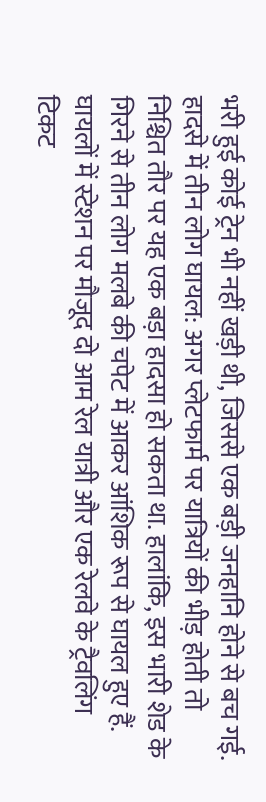भरी हुई कोई ट्रेन भी नहीं खड़ी थी, जिससे एक बड़ी जनहानि होने से बच गई.
हादसे में तीन लोग घायल: अगर प्लेटफार्म पर यात्रियों की भीड़ होती तो निश्चित तौर पर यह एक बड़ा हादसा हो सकता था. हालांकि, इस भारी शेड के गिरने से तीन लोग मलबे की चपेट में आकर आंशिक रूप से घायल हुए हैं. घायलों में स्टेशन पर मौजूद दो आम रेल यात्री और एक रेलवे के ट्रैवलिंग टिकट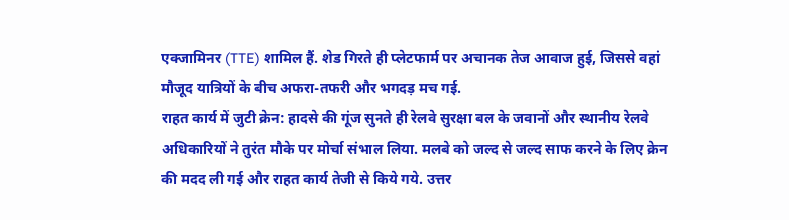एक्जामिनर (TTE) शामिल हैं. शेड गिरते ही प्लेटफार्म पर अचानक तेज आवाज हुई, जिससे वहां मौजूद यात्रियों के बीच अफरा-तफरी और भगदड़ मच गई.
राहत कार्य में जुटी क्रेन: हादसे की गूंज सुनते ही रेलवे सुरक्षा बल के जवानों और स्थानीय रेलवे अधिकारियों ने तुरंत मौके पर मोर्चा संभाल लिया. मलबे को जल्द से जल्द साफ करने के लिए क्रेन की मदद ली गई और राहत कार्य तेजी से किये गये. उत्तर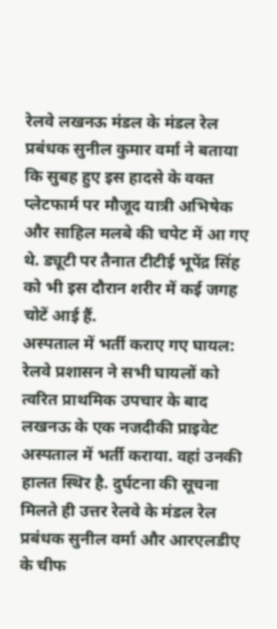रेलवे लखनऊ मंडल के मंडल रेल प्रबंधक सुनील कुमार वर्मा ने बताया कि सुबह हुए इस हादसे के वक्त प्लेटफार्म पर मौजूद यात्री अभिषेक और साहिल मलबे की चपेट में आ गए थे. ड्यूटी पर तैनात टीटीई भूपेंद्र सिंह को भी इस दौरान शरीर में कई जगह चोटें आई हैं.
अस्पताल में भर्ती कराए गए घायल: रेलवे प्रशासन ने सभी घायलों को त्वरित प्राथमिक उपचार के बाद लखनऊ के एक नजदीकी प्राइवेट अस्पताल में भर्ती कराया. वहां उनकी हालत स्थिर है. दुर्घटना की सूचना मिलते ही उत्तर रेलवे के मंडल रेल प्रबंधक सुनील वर्मा और आरएलडीए के चीफ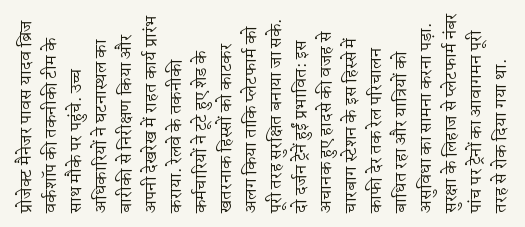प्रोजेक्ट मैनेजर पावस यादव ब्रिज वर्कशॉप की तकनीकी टीम के साथ मौके पर पहुंचे. उच्च अधिकारियों ने घटनास्थल का बारीकी से निरीक्षण किया और अपनी देखरेख में राहत कार्य प्रारंभ कराया. रेलवे के तकनीकी कर्मचारियों ने टूटे हुए शेड के खतरनाक हिस्सों को काटकर अलग किया ताकि प्लेटफार्म को पूरी तरह सुरक्षित बनाया जा सके.
दो दर्जन ट्रेनें हुईं प्रभावित: इस अचानक हुए हादसे की वजह से चारबाग स्टेशन के इस हिस्से में काफी देर तक रेल परिचालन बाधित रहा और यात्रियों को असुविधा का सामना करना पड़ा. सुरक्षा के लिहाज से प्लेटफार्म नंबर पांच पर ट्रेनों का आवागमन पूरी तरह से रोक दिया गया था.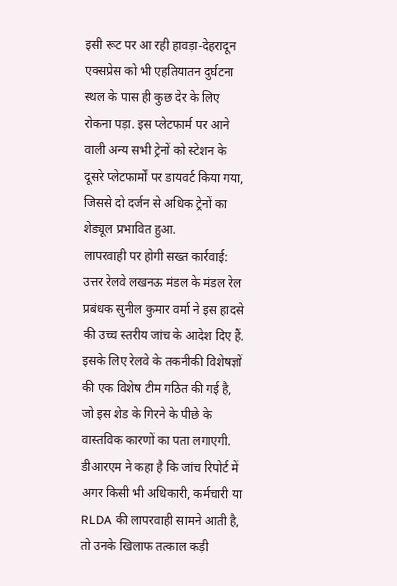इसी रूट पर आ रही हावड़ा-देहरादून एक्सप्रेस को भी एहतियातन दुर्घटना स्थल के पास ही कुछ देर के लिए रोकना पड़ा. इस प्लेटफार्म पर आने वाली अन्य सभी ट्रेनों को स्टेशन के दूसरे प्लेटफार्मों पर डायवर्ट किया गया, जिससे दो दर्जन से अधिक ट्रेनों का शेड्यूल प्रभावित हुआ.
लापरवाही पर होगी सख्त कार्रवाई: उत्तर रेलवे लखनऊ मंडल के मंडल रेल प्रबंधक सुनील कुमार वर्मा ने इस हादसे की उच्च स्तरीय जांच के आदेश दिए हैं. इसके लिए रेलवे के तकनीकी विशेषज्ञों की एक विशेष टीम गठित की गई है, जो इस शेड के गिरने के पीछे के वास्तविक कारणों का पता लगाएगी. डीआरएम ने कहा है कि जांच रिपोर्ट में अगर किसी भी अधिकारी, कर्मचारी या RLDA की लापरवाही सामने आती है, तो उनके खिलाफ तत्काल कड़ी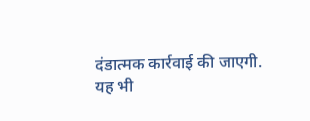दंडात्मक कार्रवाई की जाएगी.
यह भी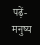पढ़ें- मनुष्य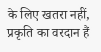के लिए खतरा नहीं, प्रकृति का वरदान हैं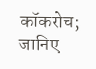कॉकरोच; जानिए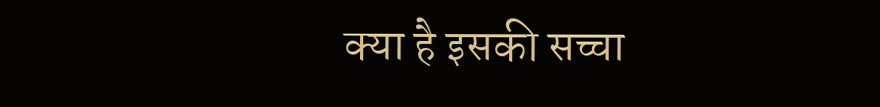क्या है इसकी सच्चा